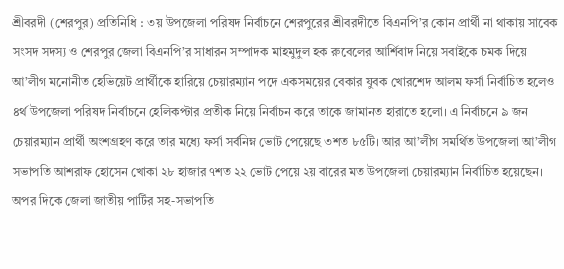শ্রীবরদী (শেরপুর) প্রতিনিধি : ৩য় উপজেলা পরিষদ নির্বাচনে শেরপুরের শ্রীবরদীতে বিএনপি’র কোন প্রার্থী না থাকায় সাবেক সংসদ সদস্য ও শেরপুর জেলা বিএনপি’র সাধারন সম্পাদক মাহমুদুল হক রুবেলের আর্শিবাদ নিয়ে সবাইকে চমক দিয়ে আ’লীগ মনোনীত হেভিয়েট প্রার্থীকে হারিয়ে চেয়ারম্যান পদে একসময়ের বেকার যুবক খোরশেদ আলম ফর্সা নির্বাচিত হলেও ৪র্থ উপজেলা পরিষদ নির্বাচনে হেলিকপ্টার প্রতীক নিয়ে নির্বাচন করে তাকে জামানত হারাতে হলো। এ নির্বাচনে ৯ জন চেয়ারম্যান প্রার্থী অংশগ্রহণ করে তার মধ্যে ফর্সা সর্বনিম্ন ভোট পেয়েছে ৩শত ৮৫টি। আর আ’লীগ সমর্থিত উপজেলা আ’লীগ সভাপতি আশরাফ হোসেন খোকা ২৮ হাজার ৭শত ২২ ভোট পেয়ে ২য় বারের মত উপজেলা চেয়ারম্যান নির্বাচিত হয়েছেন। অপর দিকে জেলা জাতীয় পার্টির সহ-সভাপতি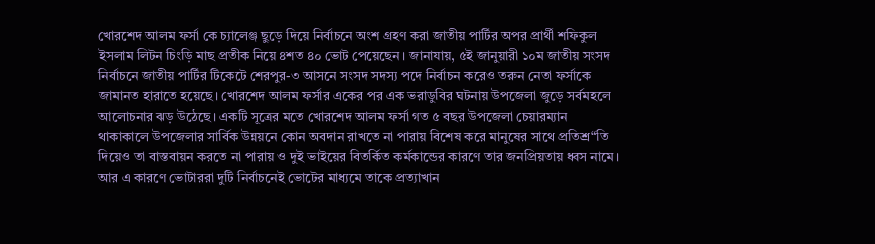খোরশেদ আলম ফর্সা কে চ্যালেঞ্জ ছুড়ে দিয়ে নির্বাচনে অংশ গ্রহণ করা জাতীয় পার্টির অপর প্রার্থী শফিকুল ইসলাম লিটন চিংড়ি মাছ প্রতীক নিয়ে ৪শত ৪০ ভোট পেয়েছেন। জানাযায়, ৫ই জানুয়ারী ১০ম জাতীয় সংসদ নির্বাচনে জাতীয় পার্টির টিকেটে শেরপুর-৩ আসনে সংসদ সদস্য পদে নির্বাচন করেও তরুন নেতা ফর্সাকে জামানত হারাতে হয়েছে। খোরশেদ আলম ফর্সার একের পর এক ভরাডুবির ঘটনায় উপজেলা জুড়ে সর্বমহলে আলোচনার ঝড় উঠেছে। একটি সূত্রের মতে খোরশেদ আলম ফর্সা গত ৫ বছর উপজেলা চেয়ারম্যান থাকাকালে উপজেলার সার্বিক উন্নয়নে কোন অবদান রাখতে না পারায় বিশেষ করে মানুষের সাথে প্রতিশ্র“তি দিয়েও তা বাস্তবায়ন করতে না পারায় ও দুই ভাইয়ের বিতর্কিত কর্মকান্ডের কারণে তার জনপ্রিয়তায় ধ্বস নামে। আর এ কারণে ভোটাররা দুটি নির্বাচনেই ভোটের মাধ্যমে তাকে প্রত্যাখান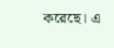করেছে। এ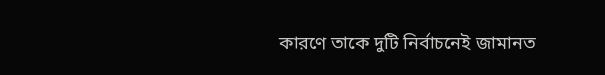কারণে তাকে দুটি নির্বাচনেই জামানত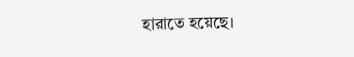হারাতে হয়েছে।